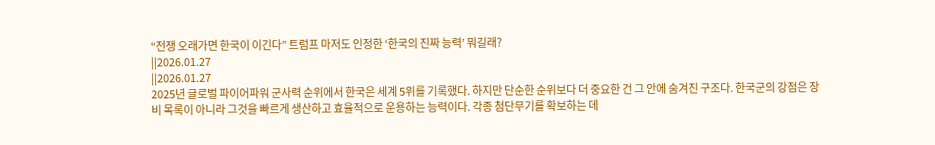“전쟁 오래가면 한국이 이긴다” 트럼프 마저도 인정한 ‘한국의 진짜 능력’ 뭐길래?
||2026.01.27
||2026.01.27
2025년 글로벌 파이어파워 군사력 순위에서 한국은 세계 5위를 기록했다. 하지만 단순한 순위보다 더 중요한 건 그 안에 숨겨진 구조다. 한국군의 강점은 장비 목록이 아니라 그것을 빠르게 생산하고 효율적으로 운용하는 능력이다. 각종 첨단무기를 확보하는 데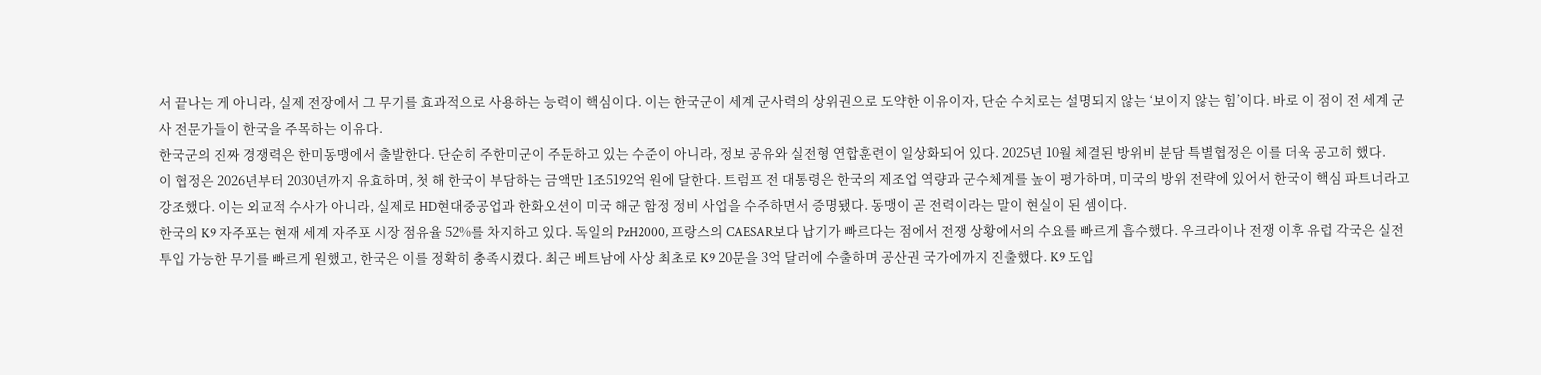서 끝나는 게 아니라, 실제 전장에서 그 무기를 효과적으로 사용하는 능력이 핵심이다. 이는 한국군이 세계 군사력의 상위권으로 도약한 이유이자, 단순 수치로는 설명되지 않는 ‘보이지 않는 힘’이다. 바로 이 점이 전 세계 군사 전문가들이 한국을 주목하는 이유다.
한국군의 진짜 경쟁력은 한미동맹에서 출발한다. 단순히 주한미군이 주둔하고 있는 수준이 아니라, 정보 공유와 실전형 연합훈련이 일상화되어 있다. 2025년 10월 체결된 방위비 분담 특별협정은 이를 더욱 공고히 했다.
이 협정은 2026년부터 2030년까지 유효하며, 첫 해 한국이 부담하는 금액만 1조5192억 원에 달한다. 트럼프 전 대통령은 한국의 제조업 역량과 군수체계를 높이 평가하며, 미국의 방위 전략에 있어서 한국이 핵심 파트너라고 강조했다. 이는 외교적 수사가 아니라, 실제로 HD현대중공업과 한화오션이 미국 해군 함정 정비 사업을 수주하면서 증명됐다. 동맹이 곧 전력이라는 말이 현실이 된 셈이다.
한국의 K9 자주포는 현재 세계 자주포 시장 점유율 52%를 차지하고 있다. 독일의 PzH2000, 프랑스의 CAESAR보다 납기가 빠르다는 점에서 전쟁 상황에서의 수요를 빠르게 흡수했다. 우크라이나 전쟁 이후 유럽 각국은 실전 투입 가능한 무기를 빠르게 원했고, 한국은 이를 정확히 충족시켰다. 최근 베트남에 사상 최초로 K9 20문을 3억 달러에 수출하며 공산권 국가에까지 진출했다. K9 도입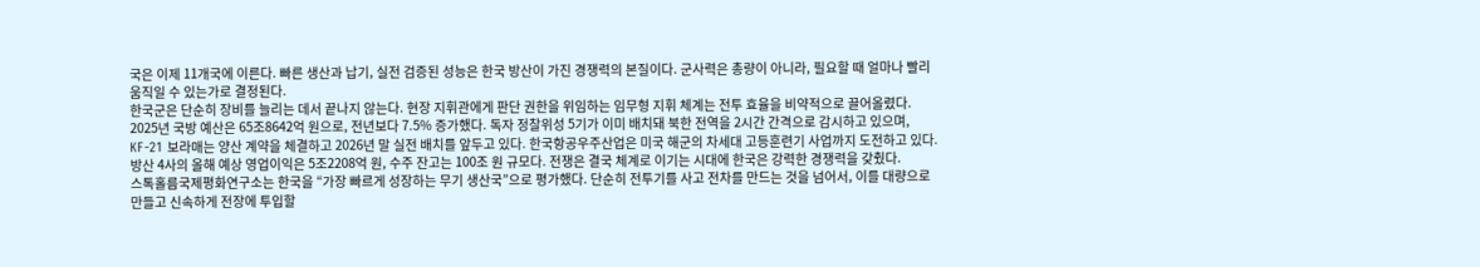국은 이제 11개국에 이른다. 빠른 생산과 납기, 실전 검증된 성능은 한국 방산이 가진 경쟁력의 본질이다. 군사력은 총량이 아니라, 필요할 때 얼마나 빨리 움직일 수 있는가로 결정된다.
한국군은 단순히 장비를 늘리는 데서 끝나지 않는다. 현장 지휘관에게 판단 권한을 위임하는 임무형 지휘 체계는 전투 효율을 비약적으로 끌어올렸다. 2025년 국방 예산은 65조8642억 원으로, 전년보다 7.5% 증가했다. 독자 정찰위성 5기가 이미 배치돼 북한 전역을 2시간 간격으로 감시하고 있으며, KF-21 보라매는 양산 계약을 체결하고 2026년 말 실전 배치를 앞두고 있다. 한국항공우주산업은 미국 해군의 차세대 고등훈련기 사업까지 도전하고 있다. 방산 4사의 올해 예상 영업이익은 5조2208억 원, 수주 잔고는 100조 원 규모다. 전쟁은 결국 체계로 이기는 시대에 한국은 강력한 경쟁력을 갖췄다.
스톡홀름국제평화연구소는 한국을 “가장 빠르게 성장하는 무기 생산국”으로 평가했다. 단순히 전투기를 사고 전차를 만드는 것을 넘어서, 이를 대량으로 만들고 신속하게 전장에 투입할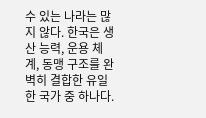수 있는 나라는 많지 않다. 한국은 생산 능력, 운용 체계, 동맹 구조를 완벽히 결합한 유일한 국가 중 하나다.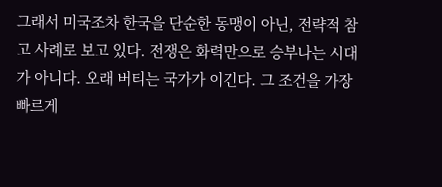그래서 미국조차 한국을 단순한 동맹이 아닌, 전략적 참고 사례로 보고 있다. 전쟁은 화력만으로 승부나는 시대가 아니다. 오래 버티는 국가가 이긴다. 그 조건을 가장 빠르게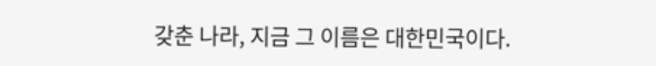갖춘 나라, 지금 그 이름은 대한민국이다.